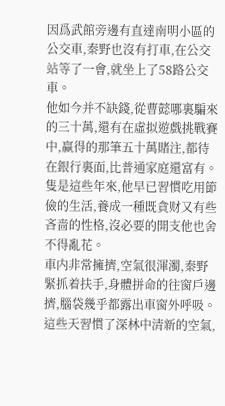因爲武館旁邊有直達南明小區的公交車,秦野也沒有打車,在公交站等了一會,就坐上了58路公交車。
他如今并不缺錢,從曹懿哪裏騙來的三十萬,還有在虛拟遊戲挑戰賽中,赢得的那筆五十萬賭注,都待在銀行裏面,比普通家庭還富有。
隻是這些年來,他早已習慣吃用節儉的生活,養成一種既貪财又有些吝啬的性格,沒必要的開支他也舍不得亂花。
車内非常擁擠,空氣很渾濁,秦野緊抓着扶手,身體拼命的往窗戶邊擠,腦袋幾乎都露出車窗外呼吸。
這些天習慣了深林中清新的空氣,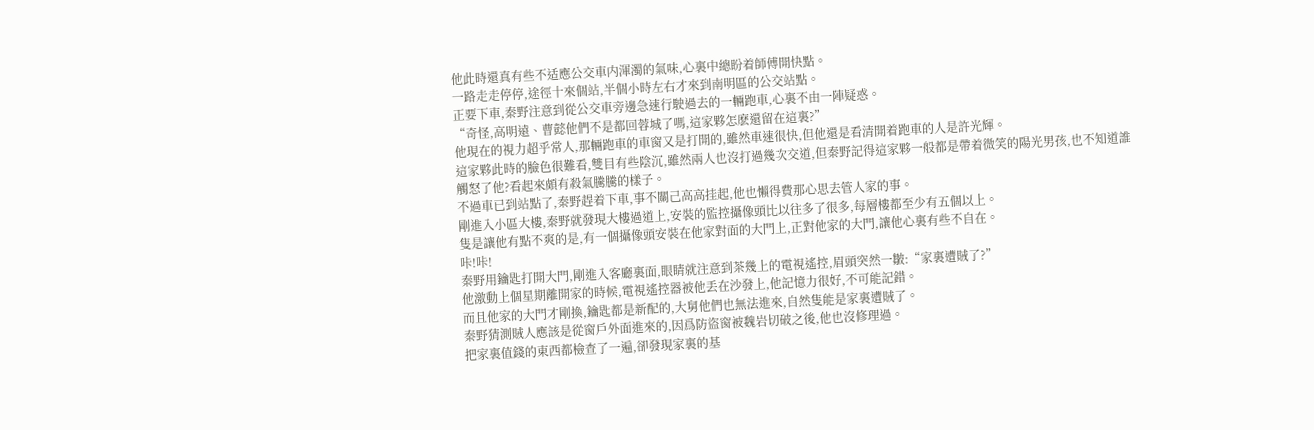他此時還真有些不适應公交車内渾濁的氣味,心裏中總盼着師傅開快點。
一路走走停停,途徑十來個站,半個小時左右才來到南明區的公交站點。
正要下車,秦野注意到從公交車旁邊急速行駛過去的一輛跑車,心裏不由一陣疑惑。
“奇怪,高明遠、曹懿他們不是都回蓉城了嗎,這家夥怎麽還留在這裏?”
他現在的視力超乎常人,那輛跑車的車窗又是打開的,雖然車速很快,但他還是看清開着跑車的人是許光輝。
這家夥此時的臉色很難看,雙目有些陰沉,雖然兩人也沒打過幾次交道,但秦野記得這家夥一般都是帶着微笑的陽光男孩,也不知道誰觸怒了他?看起來頗有殺氣騰騰的樣子。
不過車已到站點了,秦野趕着下車,事不關己高高挂起,他也懶得費那心思去管人家的事。
剛進入小區大樓,秦野就發現大樓過道上,安裝的監控攝像頭比以往多了很多,每層樓都至少有五個以上。
隻是讓他有點不爽的是,有一個攝像頭安裝在他家對面的大門上,正對他家的大門,讓他心裏有些不自在。
咔!咔!
秦野用鑰匙打開大門,剛進入客廳裏面,眼睛就注意到茶幾上的電視遙控,眉頭突然一皺:“家裏遭賊了?”
他激動上個星期離開家的時候,電視遙控器被他丢在沙發上,他記憶力很好,不可能記錯。
而且他家的大門才剛換,鑰匙都是新配的,大舅他們也無法進來,自然隻能是家裏遭賊了。
秦野猜測賊人應該是從窗戶外面進來的,因爲防盜窗被魏岩切破之後,他也沒修理過。
把家裏值錢的東西都檢查了一遍,卻發現家裏的基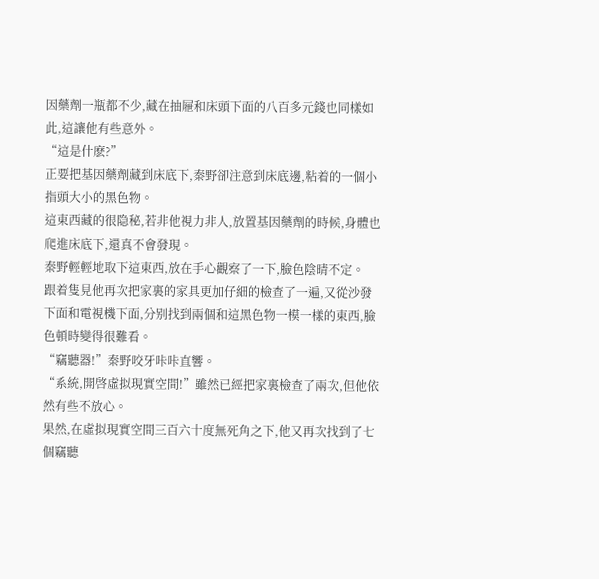因藥劑一瓶都不少,藏在抽屜和床頭下面的八百多元錢也同樣如此,這讓他有些意外。
“這是什麽?”
正要把基因藥劑藏到床底下,秦野卻注意到床底邊,粘着的一個小指頭大小的黑色物。
這東西藏的很隐秘,若非他視力非人,放置基因藥劑的時候,身體也爬進床底下,還真不會發現。
秦野輕輕地取下這東西,放在手心觀察了一下,臉色陰晴不定。
跟着隻見他再次把家裏的家具更加仔細的檢查了一遍,又從沙發下面和電視機下面,分别找到兩個和這黑色物一模一樣的東西,臉色頓時變得很難看。
“竊聽器!”秦野咬牙咔咔直響。
“系統,開啓虛拟現實空間!”雖然已經把家裏檢查了兩次,但他依然有些不放心。
果然,在虛拟現實空間三百六十度無死角之下,他又再次找到了七個竊聽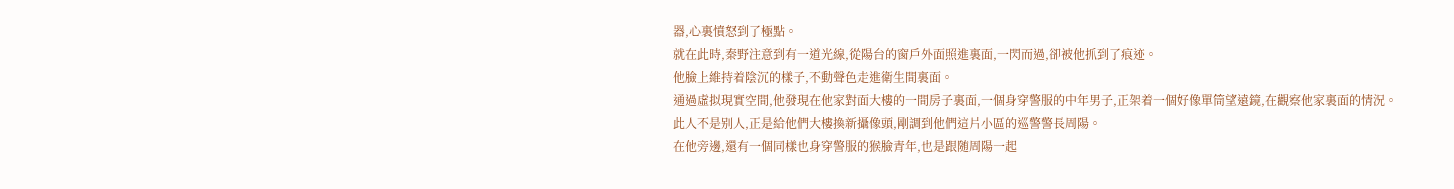器,心裏憤怒到了極點。
就在此時,秦野注意到有一道光線,從陽台的窗戶外面照進裏面,一閃而過,卻被他抓到了痕迹。
他臉上維持着陰沉的樣子,不動聲色走進衛生間裏面。
通過虛拟現實空間,他發現在他家對面大樓的一間房子裏面,一個身穿警服的中年男子,正架着一個好像單筒望遠鏡,在觀察他家裏面的情況。
此人不是别人,正是給他們大樓換新攝像頭,剛調到他們這片小區的巡警警長周陽。
在他旁邊,還有一個同樣也身穿警服的猴臉青年,也是跟随周陽一起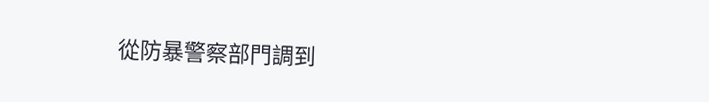從防暴警察部門調到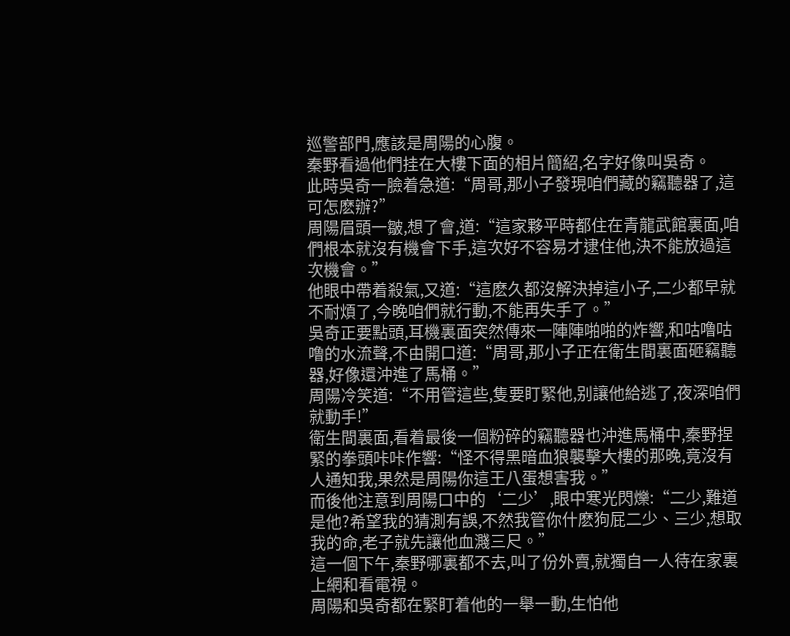巡警部門,應該是周陽的心腹。
秦野看過他們挂在大樓下面的相片簡紹,名字好像叫吳奇。
此時吳奇一臉着急道:“周哥,那小子發現咱們藏的竊聽器了,這可怎麽辦?”
周陽眉頭一皺,想了會,道:“這家夥平時都住在青龍武館裏面,咱們根本就沒有機會下手,這次好不容易才逮住他,決不能放過這次機會。”
他眼中帶着殺氣,又道:“這麽久都沒解決掉這小子,二少都早就不耐煩了,今晚咱們就行動,不能再失手了。”
吳奇正要點頭,耳機裏面突然傳來一陣陣啪啪的炸響,和咕噜咕噜的水流聲,不由開口道:“周哥,那小子正在衛生間裏面砸竊聽器,好像還沖進了馬桶。”
周陽冷笑道:“不用管這些,隻要盯緊他,别讓他給逃了,夜深咱們就動手!”
衛生間裏面,看着最後一個粉碎的竊聽器也沖進馬桶中,秦野捏緊的拳頭咔咔作響:“怪不得黑暗血狼襲擊大樓的那晚,竟沒有人通知我,果然是周陽你這王八蛋想害我。”
而後他注意到周陽口中的‘二少’,眼中寒光閃爍:“二少,難道是他?希望我的猜測有誤,不然我管你什麽狗屁二少、三少,想取我的命,老子就先讓他血濺三尺。”
這一個下午,秦野哪裏都不去,叫了份外賣,就獨自一人待在家裏上網和看電視。
周陽和吳奇都在緊盯着他的一舉一動,生怕他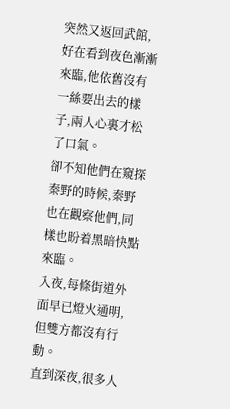突然又返回武館,好在看到夜色漸漸來臨,他依舊沒有一絲要出去的樣子,兩人心裏才松了口氣。
卻不知他們在窺探秦野的時候,秦野也在觀察他們,同樣也盼着黑暗快點來臨。
入夜,每條街道外面早已燈火通明,但雙方都沒有行動。
直到深夜,很多人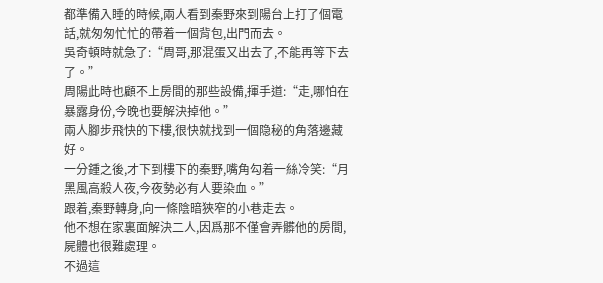都準備入睡的時候,兩人看到秦野來到陽台上打了個電話,就匆匆忙忙的帶着一個背包,出門而去。
吳奇頓時就急了:“周哥,那混蛋又出去了,不能再等下去了。”
周陽此時也顧不上房間的那些設備,揮手道:“走,哪怕在暴露身份,今晚也要解決掉他。”
兩人腳步飛快的下樓,很快就找到一個隐秘的角落邊藏好。
一分鍾之後,才下到樓下的秦野,嘴角勾着一絲冷笑:“月黑風高殺人夜,今夜勢必有人要染血。”
跟着,秦野轉身,向一條陰暗狹窄的小巷走去。
他不想在家裏面解決二人,因爲那不僅會弄髒他的房間,屍體也很難處理。
不過這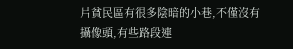片貧民區有很多陰暗的小巷,不僅沒有攝像頭,有些路段連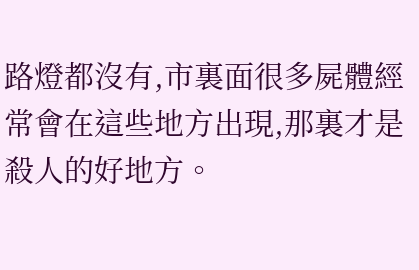路燈都沒有,市裏面很多屍體經常會在這些地方出現,那裏才是殺人的好地方。